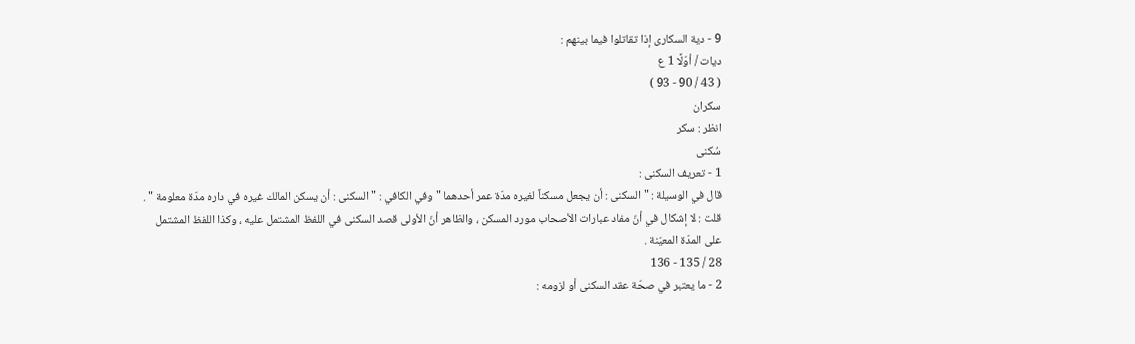9 - دية السكارى إذا تقاتلوا فيما بينهم :
ديات / أوّلًا 1 ع
( 43 / 90 - 93 )
سكران
انظر : سكر
سُكنى
1 - تعريف السكنى :
قال في الوسيلة : " السكنى : أن يجعل مسكناً لغيره مدّة عمر أحدهما " وفي الكافي : " السكنى : أن يسكن المالك غيره في داره مدّة معلومة " . قلت : لا إشكال في أنّ مفاد عبارات الأصحاب مورد المسكن ، والظاهر أنّ الأولى قصد السكنى في اللفظ المشتمل عليه ، وكذا اللفظ المشتمل على المدّة المعيّنة .
28 / 135 - 136
2 - ما يعتبر في صحّة عقد السكنى أو لزومه :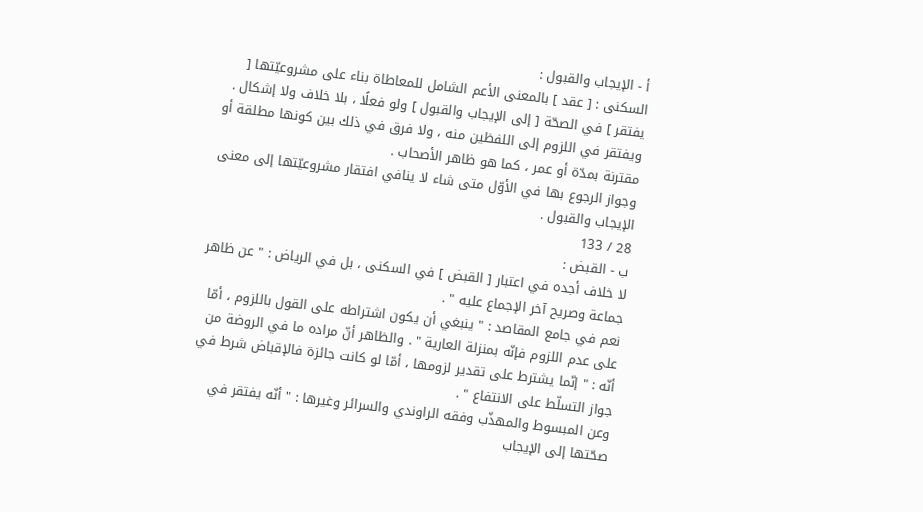أ - الإيجاب والقبول :
السكنى : [ عقد ] بالمعنى الأعم الشامل للمعاطاة بناء على مشروعيّتها [ يفتقر ] في الصحّة [ إلى الإيجاب والقبول ] ولو فعلًا ، بلا خلاف ولا إشكال . ويفتقر في اللزوم إلى اللفظين منه ، ولا فرق في ذلك بين كونها مطلقة أو مقترنة بمدّة أو عمر ، كما هو ظاهر الأصحاب .
وجواز الرجوع بها في الأوّل متى شاء لا ينافي افتقار مشروعيّتها إلى معنى الإيجاب والقبول .
28 / 133
ب - القبض :
لا خلاف أجده في اعتبار [ القبض ] في السكنى ، بل في الرياض : " عن ظاهر جماعة وصريح آخر الإجماع عليه " .
نعم في جامع المقاصد : " ينبغي أن يكون اشتراطه على القول باللزوم ، أمّا على عدم اللزوم فإنّه بمنزلة العارية " . والظاهر أنّ مراده ما في الروضة من أنّه : " إنّما يشترط على تقدير لزومها ، أمّا لو كانت جائزة فالإقباض شرط في جواز التسلّط على الانتفاع " .
وعن المبسوط والمهذّب وفقه الراوندي والسرائر وغيرها : " أنّه يفتقر في صحّتها إلى الإيجاب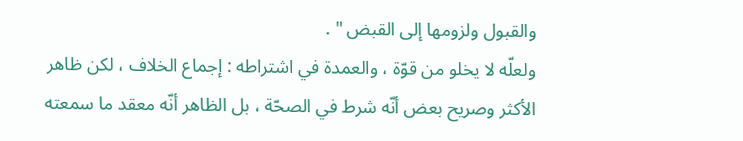والقبول ولزومها إلى القبض " .
ولعلّه لا يخلو من قوّة ، والعمدة في اشتراطه : إجماع الخلاف ، لكن ظاهر الأكثر وصريح بعض أنّه شرط في الصحّة ، بل الظاهر أنّه معقد ما سمعته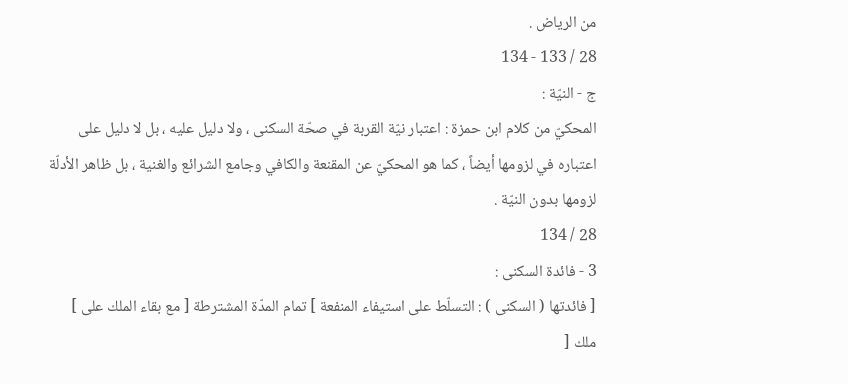من الرياض .
28 / 133 - 134
ج - النيّة :
المحكيّ من كلام ابن حمزة : اعتبار نيّة القربة في صحّة السكنى ، ولا دليل عليه ، بل لا دليل على اعتباره في لزومها أيضاً ، كما هو المحكيّ عن المقنعة والكافي وجامع الشرائع والغنية ، بل ظاهر الأدلّة لزومها بدون النيّة .
28 / 134
3 - فائدة السكنى :
[ فائدتها ( السكنى ) : التسلّط على استيفاء المنفعة ] تمام المدّة المشترطة [ مع بقاء الملك على ] ملك [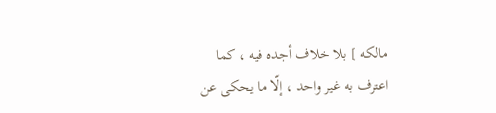مالكه ] بلا خلاف أجده فيه ، كما اعترف به غير واحد ، إلّا ما يحكى عن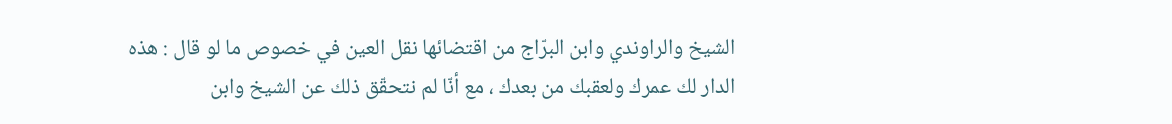الشيخ والراوندي وابن البرّاج من اقتضائها نقل العين في خصوص ما لو قال : هذه الدار لك عمرك ولعقبك من بعدك ، مع أنّا لم نتحقّق ذلك عن الشيخ وابن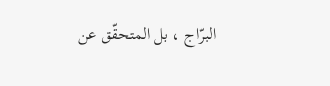البرّاج ، بل المتحقّق عن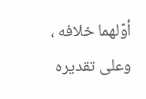أوّلهما خلافه ، وعلى تقديره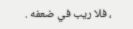، فلا ريب في ضعفه .